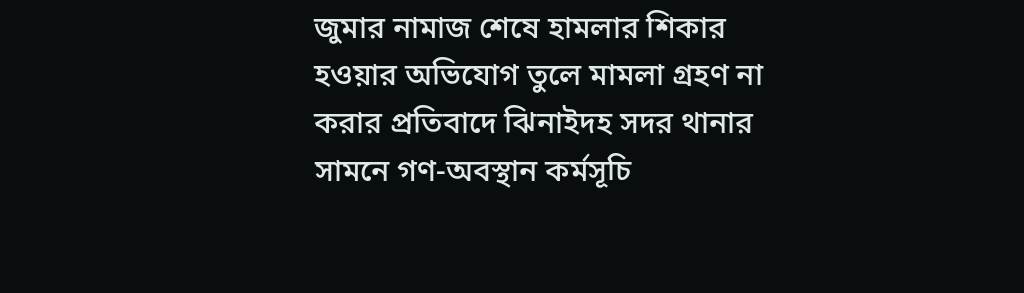জুমার নামাজ শেষে হামলার শিকার হওয়ার অভিযোগ তুলে মামলা গ্রহণ না করার প্রতিবাদে ঝিনাইদহ সদর থানার সামনে গণ-অবস্থান কর্মসূচি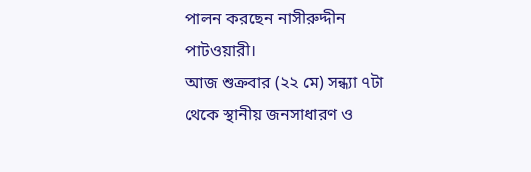পালন করছেন নাসীরুদ্দীন পাটওয়ারী।
আজ শুক্রবার (২২ মে) সন্ধ্যা ৭টা থেকে স্থানীয় জনসাধারণ ও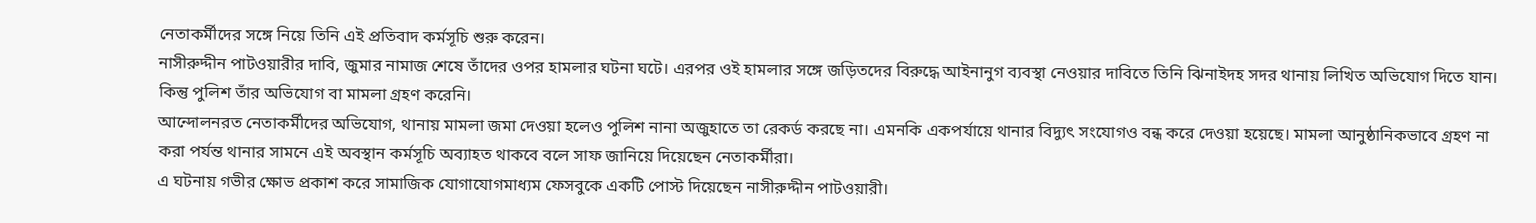নেতাকর্মীদের সঙ্গে নিয়ে তিনি এই প্রতিবাদ কর্মসূচি শুরু করেন।
নাসীরুদ্দীন পাটওয়ারীর দাবি, জুমার নামাজ শেষে তাঁদের ওপর হামলার ঘটনা ঘটে। এরপর ওই হামলার সঙ্গে জড়িতদের বিরুদ্ধে আইনানুগ ব্যবস্থা নেওয়ার দাবিতে তিনি ঝিনাইদহ সদর থানায় লিখিত অভিযোগ দিতে যান। কিন্তু পুলিশ তাঁর অভিযোগ বা মামলা গ্রহণ করেনি।
আন্দোলনরত নেতাকর্মীদের অভিযোগ, থানায় মামলা জমা দেওয়া হলেও পুলিশ নানা অজুহাতে তা রেকর্ড করছে না। এমনকি একপর্যায়ে থানার বিদ্যুৎ সংযোগও বন্ধ করে দেওয়া হয়েছে। মামলা আনুষ্ঠানিকভাবে গ্রহণ না করা পর্যন্ত থানার সামনে এই অবস্থান কর্মসূচি অব্যাহত থাকবে বলে সাফ জানিয়ে দিয়েছেন নেতাকর্মীরা।
এ ঘটনায় গভীর ক্ষোভ প্রকাশ করে সামাজিক যোগাযোগমাধ্যম ফেসবুকে একটি পোস্ট দিয়েছেন নাসীরুদ্দীন পাটওয়ারী।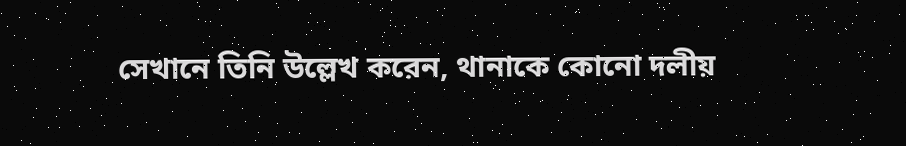সেখানে তিনি উল্লেখ করেন, থানাকে কোনো দলীয়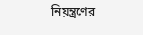নিয়ন্ত্রণের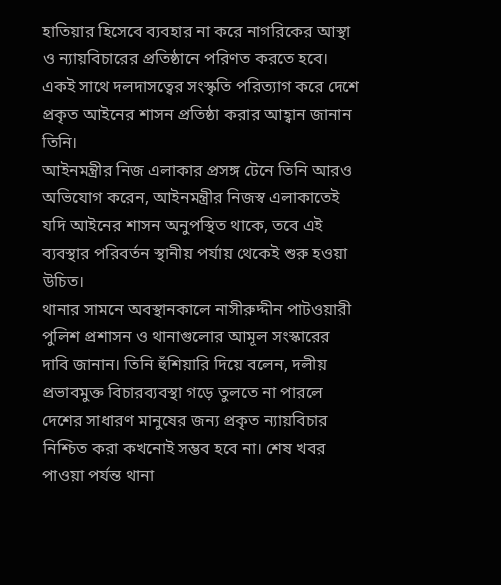হাতিয়ার হিসেবে ব্যবহার না করে নাগরিকের আস্থা ও ন্যায়বিচারের প্রতিষ্ঠানে পরিণত করতে হবে। একই সাথে দলদাসত্বের সংস্কৃতি পরিত্যাগ করে দেশে প্রকৃত আইনের শাসন প্রতিষ্ঠা করার আহ্বান জানান তিনি।
আইনমন্ত্রীর নিজ এলাকার প্রসঙ্গ টেনে তিনি আরও অভিযোগ করেন, আইনমন্ত্রীর নিজস্ব এলাকাতেই যদি আইনের শাসন অনুপস্থিত থাকে, তবে এই ব্যবস্থার পরিবর্তন স্থানীয় পর্যায় থেকেই শুরু হওয়া উচিত।
থানার সামনে অবস্থানকালে নাসীরুদ্দীন পাটওয়ারী পুলিশ প্রশাসন ও থানাগুলোর আমূল সংস্কারের দাবি জানান। তিনি হুঁশিয়ারি দিয়ে বলেন, দলীয় প্রভাবমুক্ত বিচারব্যবস্থা গড়ে তুলতে না পারলে দেশের সাধারণ মানুষের জন্য প্রকৃত ন্যায়বিচার নিশ্চিত করা কখনোই সম্ভব হবে না। শেষ খবর পাওয়া পর্যন্ত থানা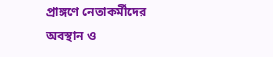প্রাঙ্গণে নেতাকর্মীদের অবস্থান ও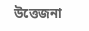উত্তেজনা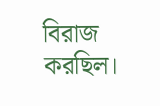বিরাজ করছিল।